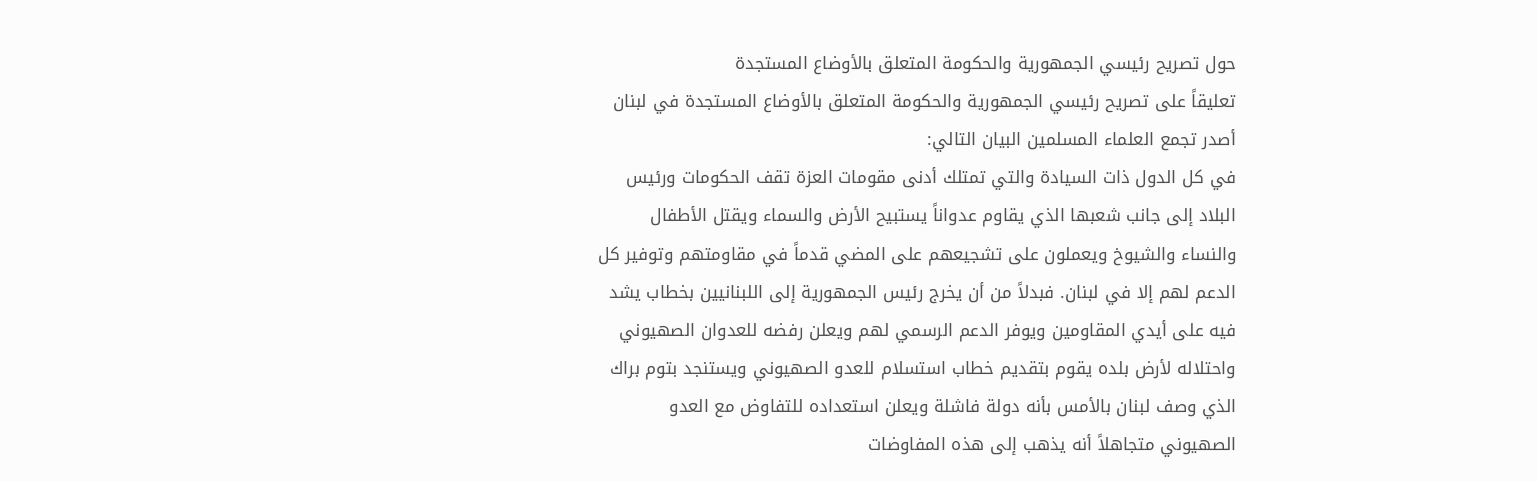حول تصريح رئيسي الجمهورية والحكومة المتعلق بالأوضاع المستجدة
تعليقاً على تصريح رئيسي الجمهورية والحكومة المتعلق بالأوضاع المستجدة في لبنان أصدر تجمع العلماء المسلمين البيان التالي:
في كل الدول ذات السيادة والتي تمتلك أدنى مقومات العزة تقف الحكومات ورئيس البلاد إلى جانب شعبها الذي يقاوم عدواناً يستبيح الأرض والسماء ويقتل الأطفال والنساء والشيوخ ويعملون على تشجيعهم على المضي قدماً في مقاومتهم وتوفير كل الدعم لهم إلا في لبنان. فبدلاً من أن يخرج رئيس الجمهورية إلى اللبنانيين بخطاب يشد فيه على أيدي المقاومين ويوفر الدعم الرسمي لهم ويعلن رفضه للعدوان الصهيوني واحتلاله لأرض بلده يقوم بتقديم خطاب استسلام للعدو الصهيوني ويستنجد بتوم براك الذي وصف لبنان بالأمس بأنه دولة فاشلة ويعلن استعداده للتفاوض مع العدو الصهيوني متجاهلاً أنه يذهب إلى هذه المفاوضات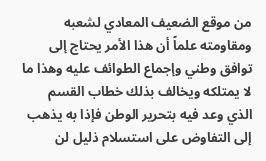من موقع الضعيف المعادي لشعبه ومقاومته علماً أن هذا الأمر يحتاج إلى توافق وطني وإجماع الطوائف عليه وهذا ما لا يمتلكه ويخالف بذلك خطاب القسم الذي وعد فيه بتحرير الوطن فإذا به يذهب إلى التفاوض على استسلام ذليل لن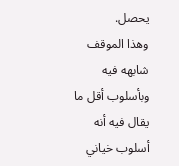يحصل.
وهذا الموقف شابهه فيه وبأسلوب أقل ما يقال فيه أنه أسلوب خياني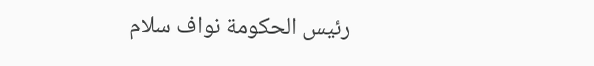رئيس الحكومة نواف سلام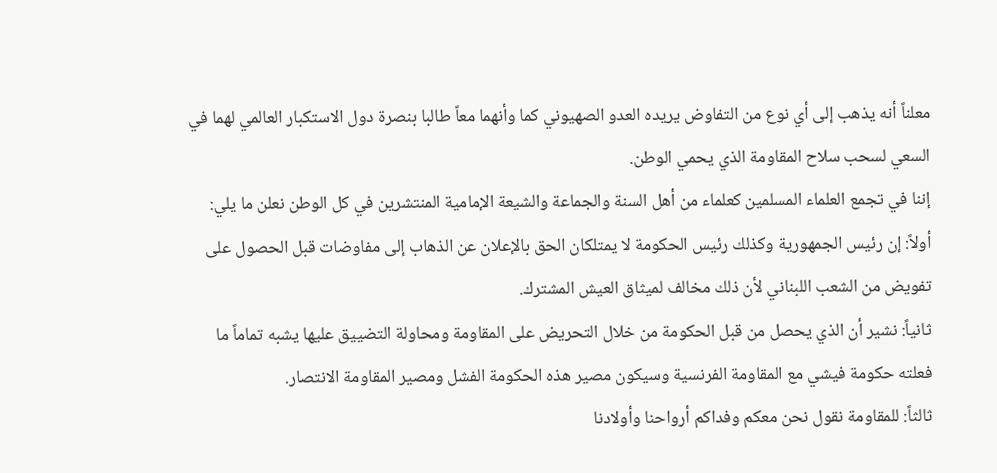معلناً أنه يذهب إلى أي نوع من التفاوض يريده العدو الصهيوني كما وأنهما معاً طالبا بنصرة دول الاستكبار العالمي لهما في السعي لسحب سلاح المقاومة الذي يحمي الوطن.
إننا في تجمع العلماء المسلمين كعلماء من أهل السنة والجماعة والشيعة الإمامية المنتشرين في كل الوطن نعلن ما يلي:
أولاً: إن رئيس الجمهورية وكذلك رئيس الحكومة لا يمتلكان الحق بالإعلان عن الذهاب إلى مفاوضات قبل الحصول على تفويض من الشعب اللبناني لأن ذلك مخالف لميثاق العيش المشترك.
ثانياً: نشير أن الذي يحصل من قبل الحكومة من خلال التحريض على المقاومة ومحاولة التضييق عليها يشبه تماماً ما فعلته حكومة فيشي مع المقاومة الفرنسية وسيكون مصير هذه الحكومة الفشل ومصير المقاومة الانتصار.
ثالثاً: للمقاومة نقول نحن معكم وفداكم أرواحنا وأولادنا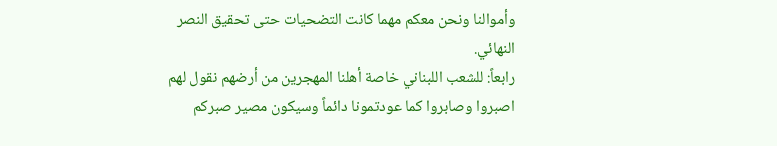وأموالنا ونحن معكم مهما كانت التضحيات حتى تحقيق النصر النهائي.
رابعاً: للشعب اللبناني خاصة أهلنا المهجرين من أرضهم نقول لهم اصبروا وصابروا كما عودتمونا دائماً وسيكون مصير صبركم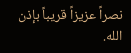نصراً عزيزاً قريباً بإذن الله.